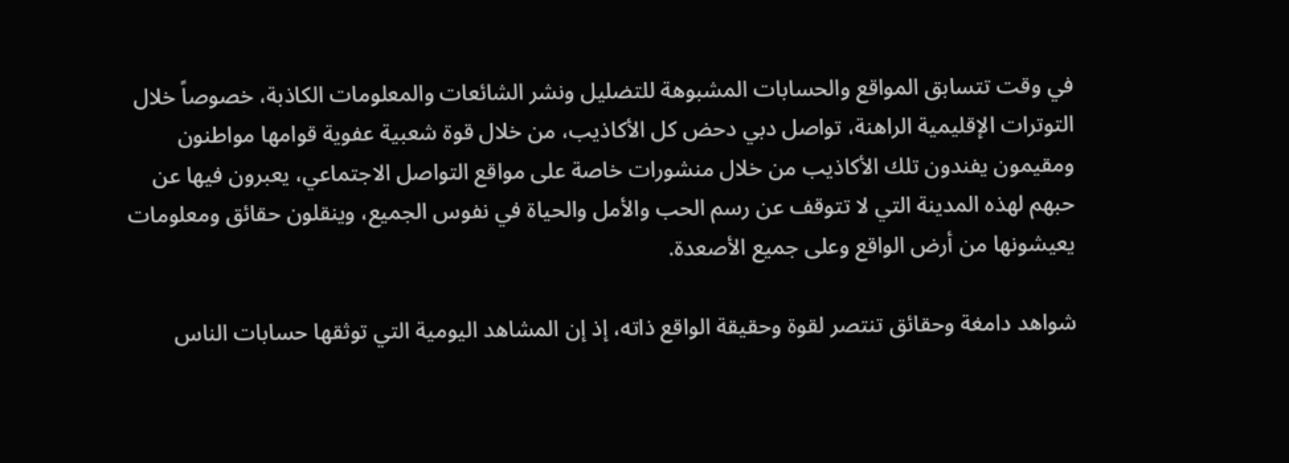في وقت تتسابق المواقع والحسابات المشبوهة للتضليل ونشر الشائعات والمعلومات الكاذبة، خصوصاً خلال التوترات الإقليمية الراهنة، تواصل دبي دحض كل الأكاذيب، من خلال قوة شعبية عفوية قوامها مواطنون ومقيمون يفندون تلك الأكاذيب من خلال منشورات خاصة على مواقع التواصل الاجتماعي، يعبرون فيها عن حبهم لهذه المدينة التي لا تتوقف عن رسم الحب والأمل والحياة في نفوس الجميع، وينقلون حقائق ومعلومات يعيشونها من أرض الواقع وعلى جميع الأصعدة.

شواهد دامغة وحقائق تنتصر لقوة وحقيقة الواقع ذاته، إذ إن المشاهد اليومية التي توثقها حسابات الناس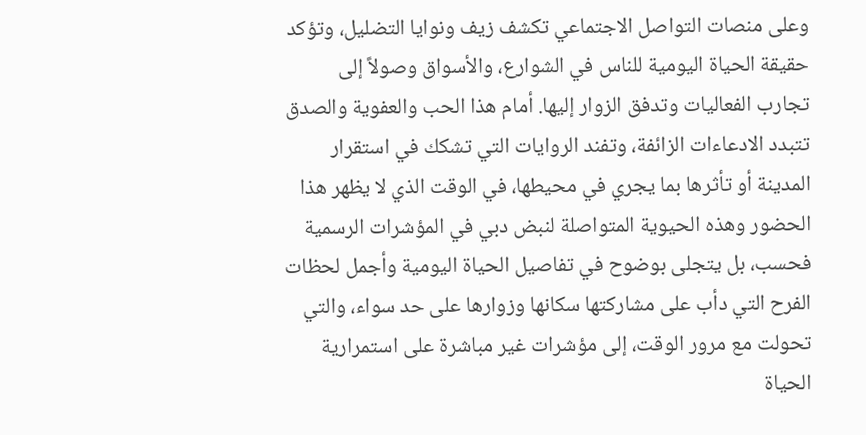وعلى منصات التواصل الاجتماعي تكشف زيف ونوايا التضليل، وتؤكد حقيقة الحياة اليومية للناس في الشوارع، والأسواق وصولاً إلى تجارب الفعاليات وتدفق الزوار إليها. أمام هذا الحب والعفوية والصدق تتبدد الادعاءات الزائفة، وتفند الروايات التي تشكك في استقرار المدينة أو تأثرها بما يجري في محيطها، في الوقت الذي لا يظهر هذا الحضور وهذه الحيوية المتواصلة لنبض دبي في المؤشرات الرسمية فحسب، بل يتجلى بوضوح في تفاصيل الحياة اليومية وأجمل لحظات الفرح التي دأب على مشاركتها سكانها وزوارها على حد سواء، والتي تحولت مع مرور الوقت، إلى مؤشرات غير مباشرة على استمرارية الحياة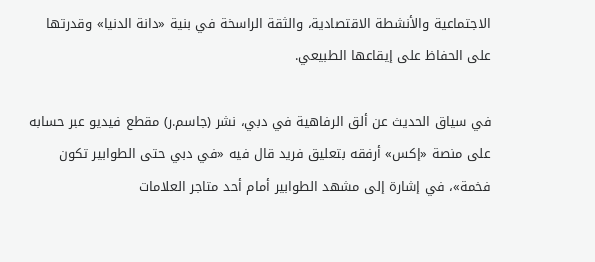الاجتماعية والأنشطة الاقتصادية، والثقة الراسخة في بنية «دانة الدنيا» وقدرتها على الحفاظ على إيقاعها الطبيعي.

في سياق الحديث عن ألق الرفاهية في دبي، نشر (جاسم.ر) مقطع فيديو عبر حسابه على منصة «إكس» أرفقه بتعليق فريد قال فيه «في دبي حتى الطوابير تكون فخمة»، في إشارة إلى مشهد الطوابير أمام أحد متاجر العلامات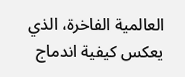العالمية الفاخرة، الذي يعكس كيفية اندماج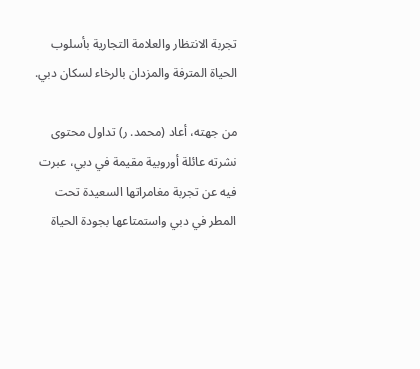تجربة الانتظار والعلامة التجارية بأسلوب الحياة المترفة والمزدان بالرخاء لسكان دبي.

من جهته، أعاد (محمد. ر) تداول محتوى نشرته عائلة أوروبية مقيمة في دبي، عبرت فيه عن تجربة مغامراتها السعيدة تحت المطر في دبي واستمتاعها بجودة الحياة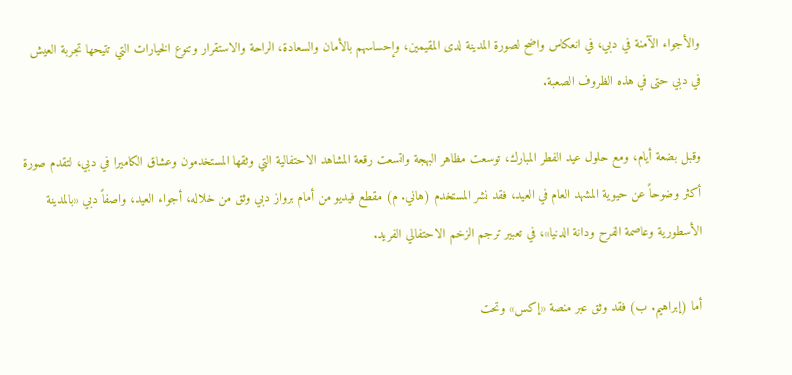والأجواء الآمنة في دبي، في انعكاس واضح لصورة المدينة لدى المقيمين، وإحساسهم بالأمان والسعادة، الراحة والاستقرار وتنوع الخيارات التي تتيحها تجربة العيش في دبي حتى في هذه الظروف الصعبة.

وقبل بضعة أيام، ومع حلول عيد الفطر المبارك، توسعت مظاهر البهجة واتسعت رقعة المشاهد الاحتفالية التي وثقها المستخدمون وعشاق الكاميرا في دبي، لتقدم صورة أكثر وضوحاً عن حيوية المشهد العام في العيد، فقد نشر المستخدم (هاني. م) مقطع فيديو من أمام برواز دبي وثق من خلاله، أجواء العيد، واصفاً دبي «بالمدينة الأسطورية وعاصمة الفرح ودانة الدنيا»، في تعبير ترجم الزخم الاحتفالي الفريد.

أما (إبراهيم. ب) فقد وثق عبر منصة «إكس» وتحت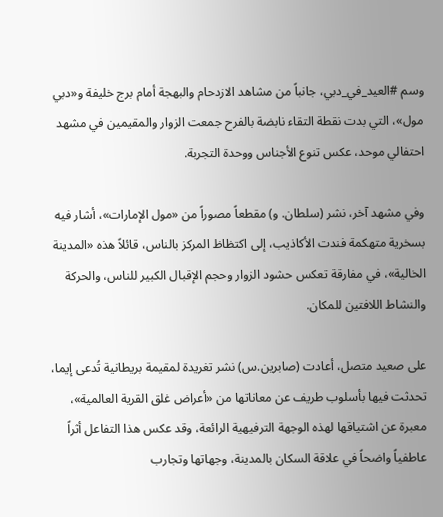وسم #العيد_في_دبي، جانباً من مشاهد الازدحام والبهجة أمام برج خليفة و«دبي مول»، التي بدت نقطة التقاء نابضة بالفرح جمعت الزوار والمقيمين في مشهد احتفالي موحد، عكس تنوع الأجناس ووحدة التجربة.

وفي مشهد آخر، نشر (سلطان. و) مقطعاً مصوراً من «مول الإمارات»، أشار فيه بسخرية متهكمة فندت الأكاذيب، إلى اكتظاظ المركز بالناس، قائلاً هذه «المدينة الخالية»، في مفارقة تعكس حشود الزوار وحجم الإقبال الكبير للناس، والحركة والنشاط اللافتين للمكان.

على صعيد متصل، أعادت (صابرين.س) نشر تغريدة لمقيمة بريطانية تُدعى إيما، تحدثت فيها بأسلوب طريف عن معاناتها من «أعراض غلق القرية العالمية»، معبرة عن اشتياقها لهذه الوجهة الترفيهية الرائعة، وقد عكس هذا التفاعل أثراً عاطفياً واضحاً في علاقة السكان بالمدينة، وجهاتها وتجارب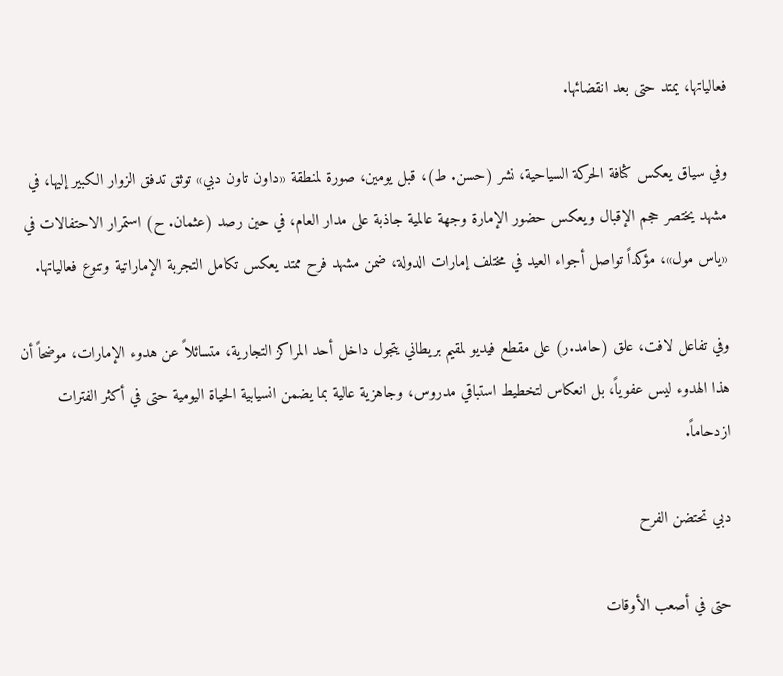فعالياتها، يمتد حتى بعد انقضائها.

وفي سياق يعكس كثافة الحركة السياحية، نشر (حسن. ط)، قبل يومين، صورة لمنطقة «داون تاون دبي» توثق تدفق الزوار الكبير إليها، في مشهد يختصر حجم الإقبال ويعكس حضور الإمارة وجهة عالمية جاذبة على مدار العام، في حين رصد (عثمان. ح) استمرار الاحتفالات في «ياس مول»، مؤكداً تواصل أجواء العيد في مختلف إمارات الدولة، ضمن مشهد فرح ممتد يعكس تكامل التجربة الإماراتية وتنوع فعالياتها.

وفي تفاعل لافت، علق (حامد.ر) على مقطع فيديو لمقيم بريطاني يتجول داخل أحد المراكز التجارية، متسائلاً عن هدوء الإمارات، موضحاً أن هذا الهدوء ليس عفوياً، بل انعكاس لتخطيط استباقي مدروس، وجاهزية عالية بما يضمن انسيابية الحياة اليومية حتى في أكثر الفترات ازدحاماً.

دبي تحتضن الفرح

حتى في أصعب الأوقات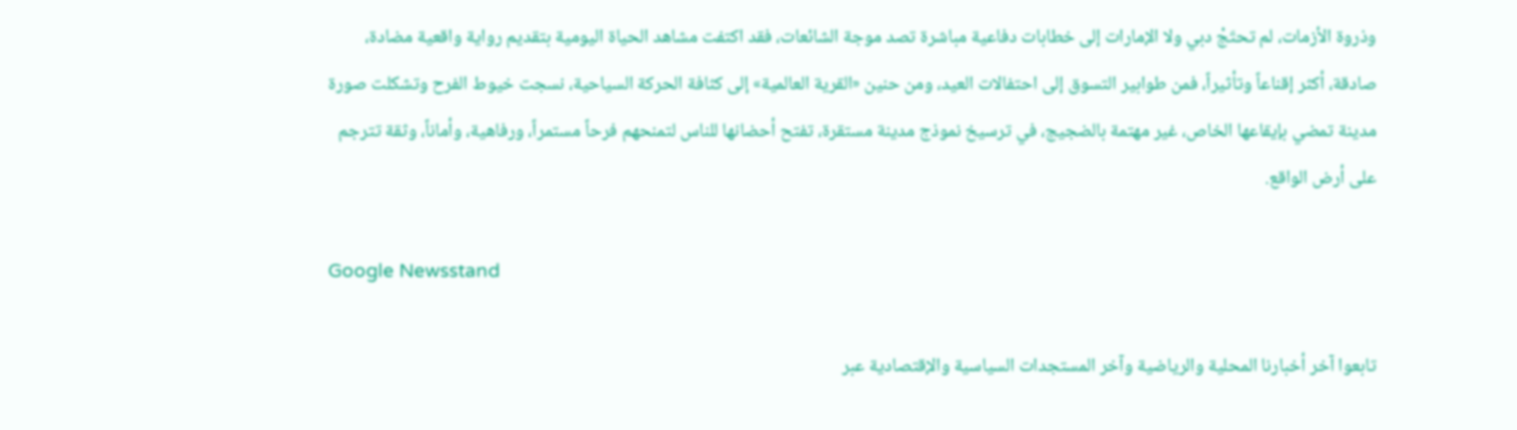وذروة الأزمات، لم تحتَجْ دبي ولا الإمارات إلى خطابات دفاعية مباشرة تصد موجة الشائعات، فقد اكتفت مشاهد الحياة اليومية بتقديم رواية واقعية مضادة، صادقة، أكثر إقناعاً وتأثيراً، فمن طوابير التسوق إلى احتفالات العيد، ومن حنين «القرية العالمية» إلى كثافة الحركة السياحية، نسجت خيوط الفرح وتشكلت صورة مدينة تمضي بإيقاعها الخاص، غير مهتمة بالضجيج، في ترسيخ نموذج مدينة مستقرة، تفتح أحضانها للناس لتمنحهم فرحاً مستمراً، ورفاهية، وأماناً، وثقة تترجم على أرض الواقع.

Google Newsstand

تابعوا آخر أخبارنا المحلية والرياضية وآخر المستجدات السياسية والإقتصادية عبر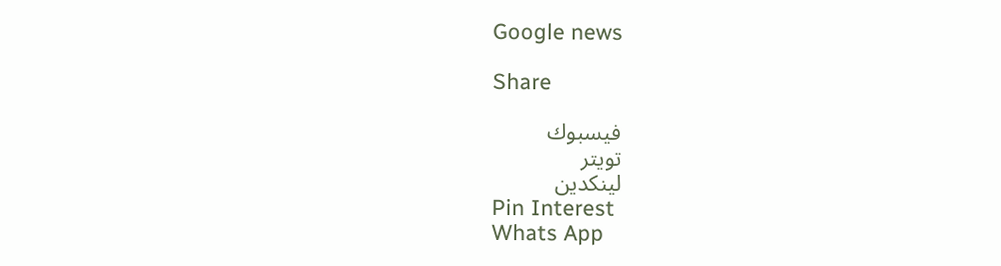Google news

Share

فيسبوك
تويتر
لينكدين
Pin Interest
Whats App